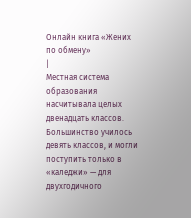Онлайн книга «Жених по обмену»
|
Местная система образования насчитывала целых двенадцать классов. Большинство училось девять классов, и могли поступить только в «каледжи» — для двухгодичного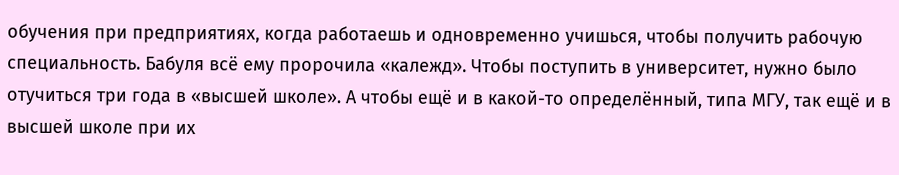обучения при предприятиях, когда работаешь и одновременно учишься, чтобы получить рабочую специальность. Бабуля всё ему пророчила «калежд». Чтобы поступить в университет, нужно было отучиться три года в «высшей школе». А чтобы ещё и в какой-то определённый, типа МГУ, так ещё и в высшей школе при их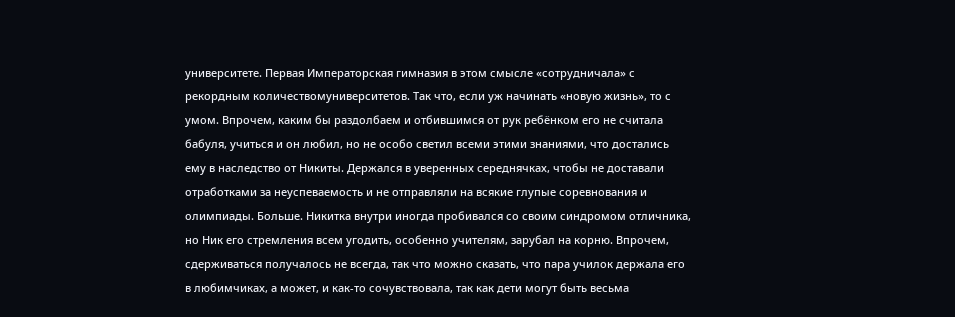университете. Первая Императорская гимназия в этом смысле «сотрудничала» с рекордным количествомуниверситетов. Так что, если уж начинать «новую жизнь», то с умом. Впрочем, каким бы раздолбаем и отбившимся от рук ребёнком его не считала бабуля, учиться и он любил, но не особо светил всеми этими знаниями, что достались ему в наследство от Никиты. Держался в уверенных середнячках, чтобы не доставали отработками за неуспеваемость и не отправляли на всякие глупые соревнования и олимпиады. Больше. Никитка внутри иногда пробивался со своим синдромом отличника, но Ник его стремления всем угодить, особенно учителям, зарубал на корню. Впрочем, сдерживаться получалось не всегда, так что можно сказать, что пара училок держала его в любимчиках, а может, и как-то сочувствовала, так как дети могут быть весьма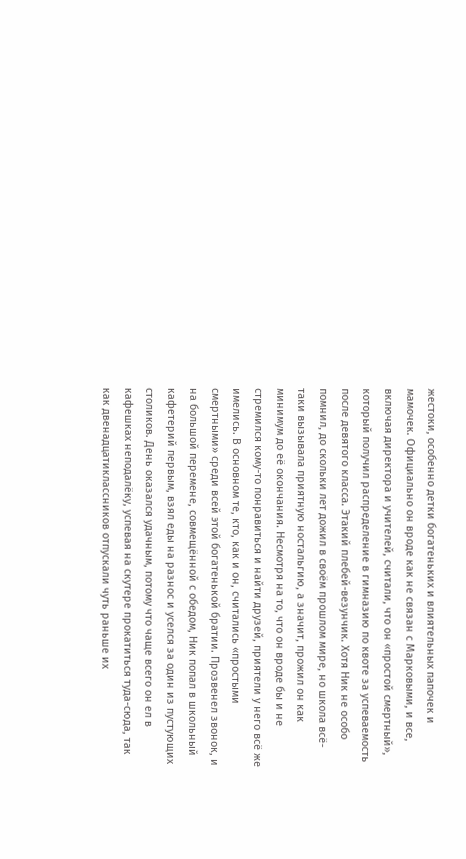жестоки, особенно детки богатеньких и влиятельных папочек и мамочек. Официально он вроде как не связан с Марковыми, и все, включая директора и учителей, считали, что он «простой смертный», который получил распределение в гимназию по квоте за успеваемость после девятого класса. Этакий плебей-везунчик. Хотя Ник не особо помнил, до скольки лет дожил в своём прошлом мире, но школа всё-таки вызывала приятную ностальгию, а значит, прожил он как минимум до её окончания. Несмотря на то, что он вроде бы и не стремился кому-то понравиться и найти друзей, приятели у него всё же имелись. В основном те, кто, как и он, считались «простыми смертными» среди всей этой богатенькой братии. Прозвенел звонок, и на большой перемене, совмещённой с обедом, Ник попал в школьный кафетерий первым, взял еды на разнос и уселся за один из пустующих столиков. День оказался удачным, потому что чаще всего он ел в кафешках неподалёку, успевая на скутере прокатиться туда-сюда, так как двенадцатиклассников отпускали чуть раньше их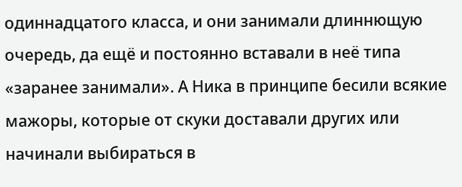одиннадцатого класса, и они занимали длиннющую очередь, да ещё и постоянно вставали в неё типа «заранее занимали». А Ника в принципе бесили всякие мажоры, которые от скуки доставали других или начинали выбираться в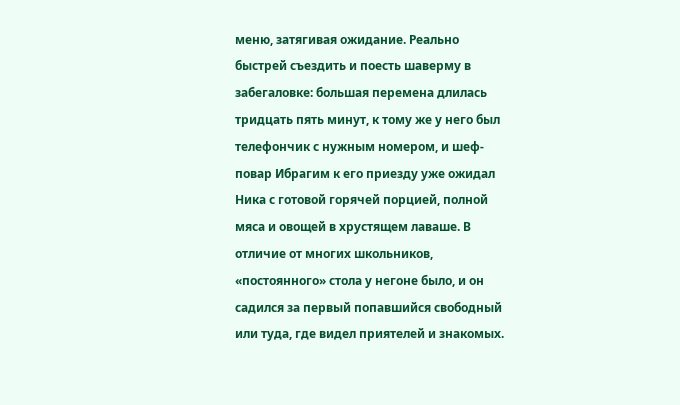меню, затягивая ожидание. Реально быстрей съездить и поесть шаверму в забегаловке: большая перемена длилась тридцать пять минут, к тому же у него был телефончик с нужным номером, и шеф-повар Ибрагим к его приезду уже ожидал Ника с готовой горячей порцией, полной мяса и овощей в хрустящем лаваше. В отличие от многих школьников, «постоянного» стола у негоне было, и он садился за первый попавшийся свободный или туда, где видел приятелей и знакомых.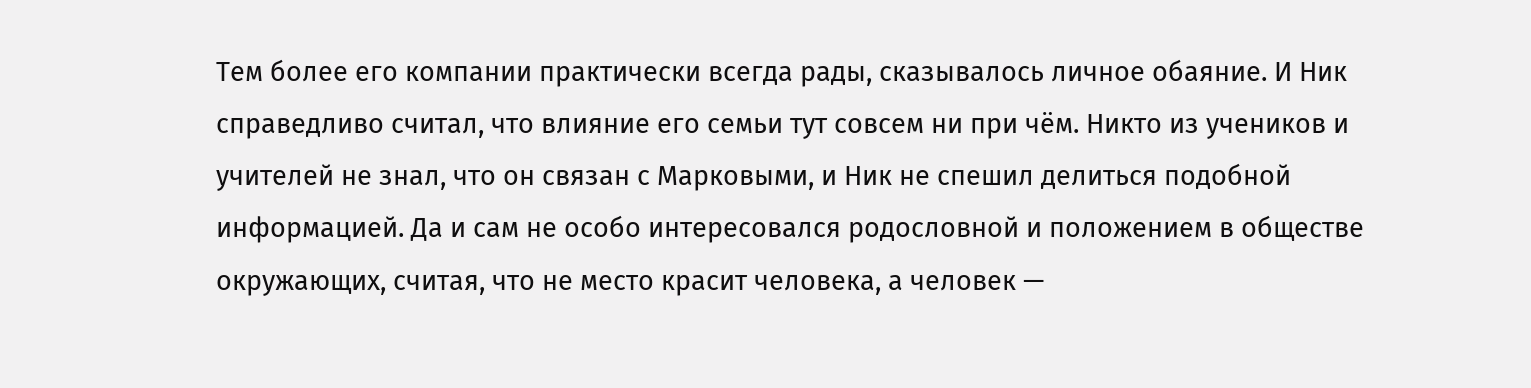Тем более его компании практически всегда рады, сказывалось личное обаяние. И Ник справедливо считал, что влияние его семьи тут совсем ни при чём. Никто из учеников и учителей не знал, что он связан с Марковыми, и Ник не спешил делиться подобной информацией. Да и сам не особо интересовался родословной и положением в обществе окружающих, считая, что не место красит человека, а человек —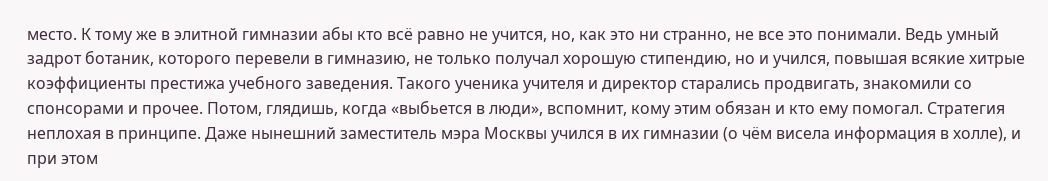место. К тому же в элитной гимназии абы кто всё равно не учится, но, как это ни странно, не все это понимали. Ведь умный задрот ботаник, которого перевели в гимназию, не только получал хорошую стипендию, но и учился, повышая всякие хитрые коэффициенты престижа учебного заведения. Такого ученика учителя и директор старались продвигать, знакомили со спонсорами и прочее. Потом, глядишь, когда «выбьется в люди», вспомнит, кому этим обязан и кто ему помогал. Стратегия неплохая в принципе. Даже нынешний заместитель мэра Москвы учился в их гимназии (о чём висела информация в холле), и при этом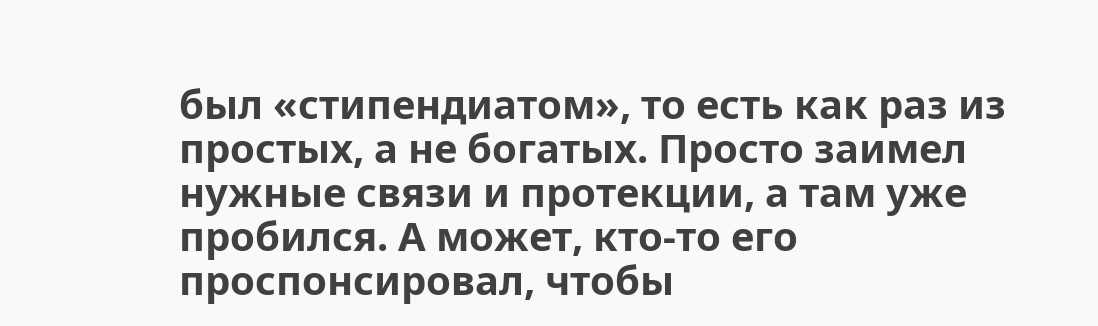был «стипендиатом», то есть как раз из простых, а не богатых. Просто заимел нужные связи и протекции, а там уже пробился. А может, кто-то его проспонсировал, чтобы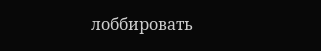лоббировать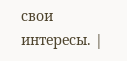свои интересы. |